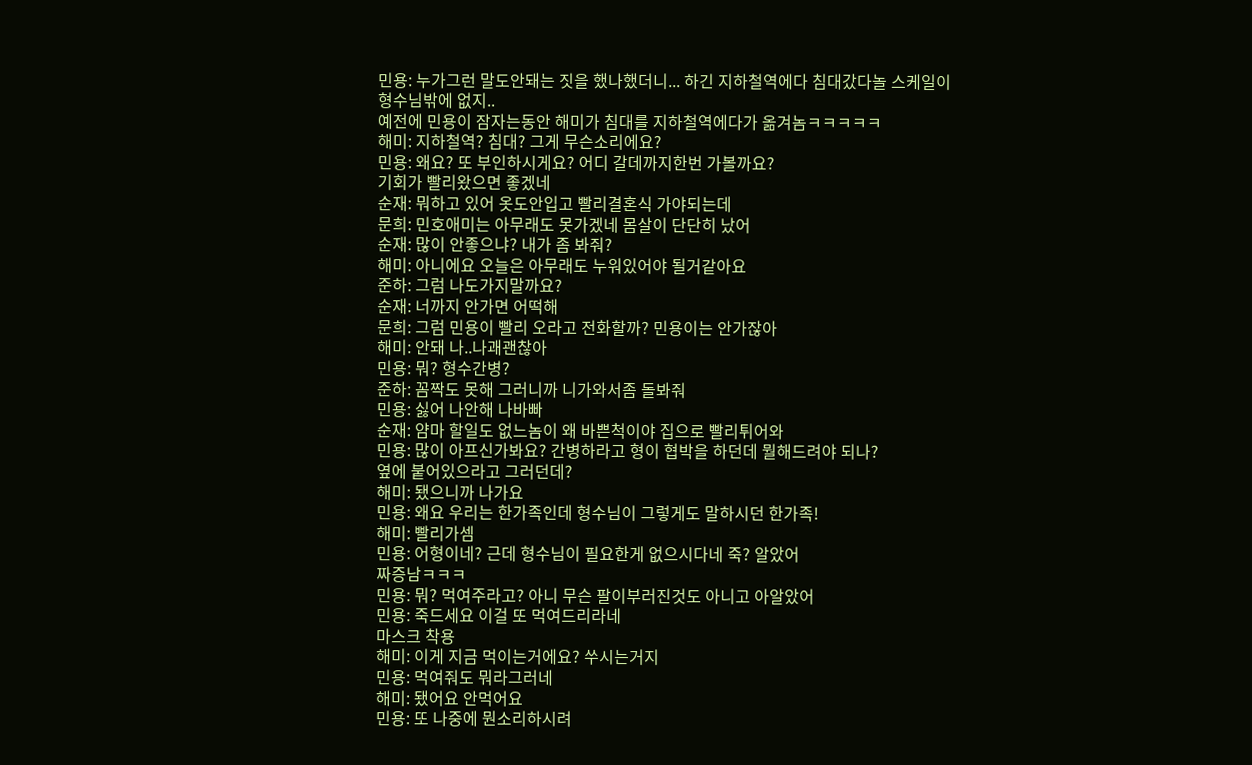민용: 누가그런 말도안돼는 짓을 했나했더니... 하긴 지하철역에다 침대갔다놀 스케일이
형수님밖에 없지..
예전에 민용이 잠자는동안 해미가 침대를 지하철역에다가 옮겨놈ㅋㅋㅋㅋㅋ
해미: 지하철역? 침대? 그게 무슨소리에요?
민용: 왜요? 또 부인하시게요? 어디 갈데까지한번 가볼까요?
기회가 빨리왔으면 좋겠네
순재: 뭐하고 있어 옷도안입고 빨리결혼식 가야되는데
문희: 민호애미는 아무래도 못가겠네 몸살이 단단히 났어
순재: 많이 안좋으냐? 내가 좀 봐줘?
해미: 아니에요 오늘은 아무래도 누워있어야 될거같아요
준하: 그럼 나도가지말까요?
순재: 너까지 안가면 어떡해
문희: 그럼 민용이 빨리 오라고 전화할까? 민용이는 안가잖아
해미: 안돼 나..나괘괜찮아
민용: 뭐? 형수간병?
준하: 꼼짝도 못해 그러니까 니가와서좀 돌봐줘
민용: 싫어 나안해 나바빠
순재: 얌마 할일도 없느놈이 왜 바쁜척이야 집으로 빨리튀어와
민용: 많이 아프신가봐요? 간병하라고 형이 협박을 하던데 뭘해드려야 되나?
옆에 붙어있으라고 그러던데?
해미: 됐으니까 나가요
민용: 왜요 우리는 한가족인데 형수님이 그렇게도 말하시던 한가족!
해미: 빨리가셈
민용: 어형이네? 근데 형수님이 필요한게 없으시다네 죽? 알았어
짜증남ㅋㅋㅋ
민용: 뭐? 먹여주라고? 아니 무슨 팔이부러진것도 아니고 아알았어
민용: 죽드세요 이걸 또 먹여드리라네
마스크 착용
해미: 이게 지금 먹이는거에요? 쑤시는거지
민용: 먹여줘도 뭐라그러네
해미: 됐어요 안먹어요
민용: 또 나중에 뭔소리하시려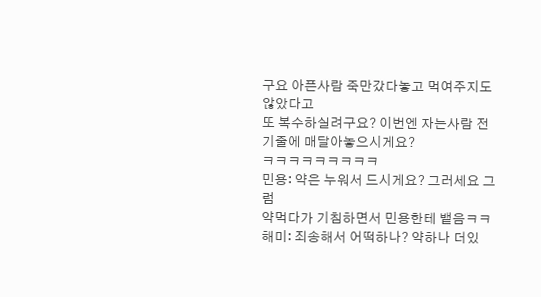구요 아픈사람 죽만갔다놓고 먹여주지도 않았다고
또 복수하실려구요? 이번엔 자는사람 전기줄에 매달아놓으시게요?
ㅋㅋㅋㅋㅋㅋㅋㅋㅋ
민용: 약은 누워서 드시게요? 그러세요 그럼
약먹다가 기침하면서 민용한테 뱉음ㅋㅋ
해미: 죄송해서 어떡하나? 약하나 더있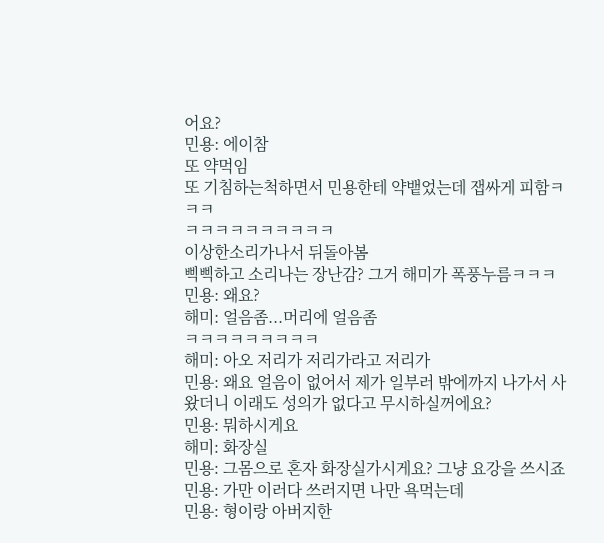어요?
민용: 에이참
또 약먹임
또 기침하는척하면서 민용한테 약뱉었는데 잽싸게 피함ㅋㅋㅋ
ㅋㅋㅋㅋㅋㅋㅋㅋㅋㅋ
이상한소리가나서 뒤돌아봄
삑삑하고 소리나는 장난감? 그거 해미가 폭풍누름ㅋㅋㅋ
민용: 왜요?
해미: 얼음좀...머리에 얼음좀
ㅋㅋㅋㅋㅋㅋㅋㅋㅋ
해미: 아오 저리가 저리가라고 저리가
민용: 왜요 얼음이 없어서 제가 일부러 밖에까지 나가서 사왔더니 이래도 성의가 없다고 무시하실꺼에요?
민용: 뭐하시게요
해미: 화장실
민용: 그몸으로 혼자 화장실가시게요? 그냥 요강을 쓰시죠
민용: 가만 이러다 쓰러지면 나만 욕먹는데
민용: 형이랑 아버지한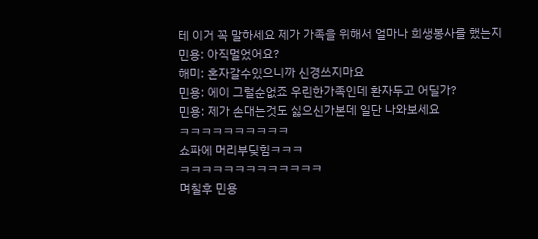테 이거 꼭 말하세요 제가 가족을 위해서 얼마나 희생봉사를 했는지
민용: 아직멀었어요?
해미: 혼자갈수있으니까 신경쓰지마요
민용: 에이 그럴순없죠 우린한가족인데 환자두고 어딜가?
민용: 제가 손대는것도 싫으신가본데 일단 나와보세요
ㅋㅋㅋㅋㅋㅋㅋㅋㅋㅋ
쇼파에 머리부딪힘ㅋㅋㅋ
ㅋㅋㅋㅋㅋㅋㅋㅋㅋㅋㅋㅋㅋ
며칠후 민용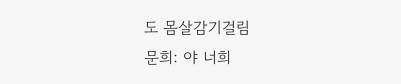도 몸살감기걸림
문희: 야 너희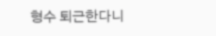형수 퇴근한다니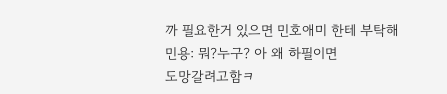까 필요한거 있으면 민호애미 한테 부탁해
민용: 뭐?누구? 아 왜 하필이면
도망갈려고함ㅋ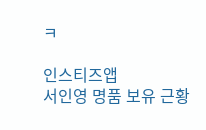ㅋ

인스티즈앱
서인영 명품 보유 근황